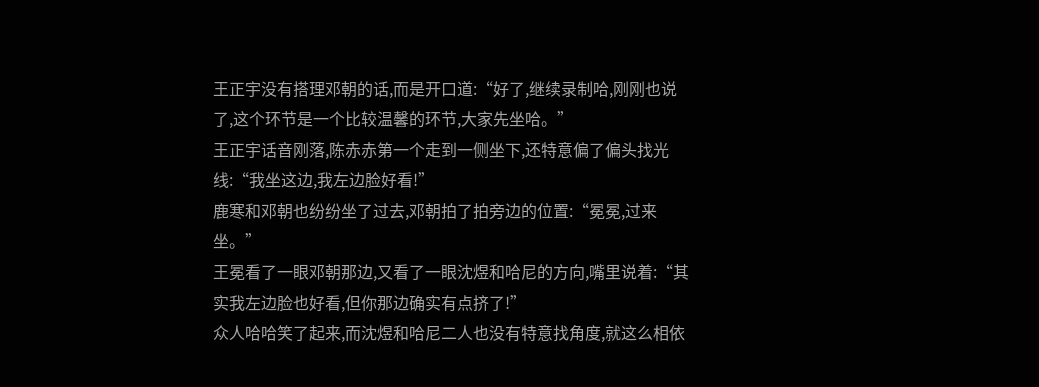王正宇没有搭理邓朝的话,而是开口道:“好了,继续录制哈,刚刚也说了,这个环节是一个比较温馨的环节,大家先坐哈。”
王正宇话音刚落,陈赤赤第一个走到一侧坐下,还特意偏了偏头找光线:“我坐这边,我左边脸好看!”
鹿寒和邓朝也纷纷坐了过去,邓朝拍了拍旁边的位置:“冕冕,过来坐。”
王冕看了一眼邓朝那边,又看了一眼沈煜和哈尼的方向,嘴里说着:“其实我左边脸也好看,但你那边确实有点挤了!”
众人哈哈笑了起来,而沈煜和哈尼二人也没有特意找角度,就这么相依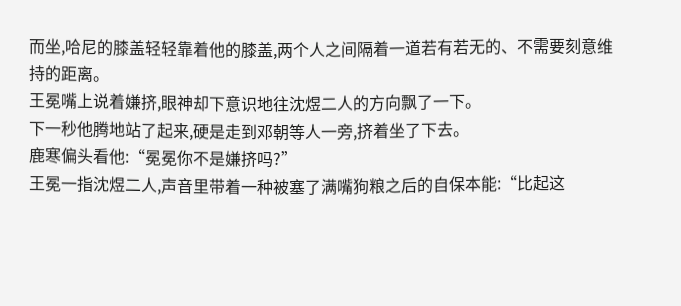而坐,哈尼的膝盖轻轻靠着他的膝盖,两个人之间隔着一道若有若无的、不需要刻意维持的距离。
王冕嘴上说着嫌挤,眼神却下意识地往沈煜二人的方向飘了一下。
下一秒他腾地站了起来,硬是走到邓朝等人一旁,挤着坐了下去。
鹿寒偏头看他:“冕冕你不是嫌挤吗?”
王冕一指沈煜二人,声音里带着一种被塞了满嘴狗粮之后的自保本能:“比起这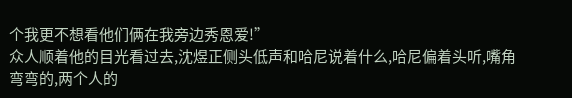个我更不想看他们俩在我旁边秀恩爱!”
众人顺着他的目光看过去,沈煜正侧头低声和哈尼说着什么,哈尼偏着头听,嘴角弯弯的,两个人的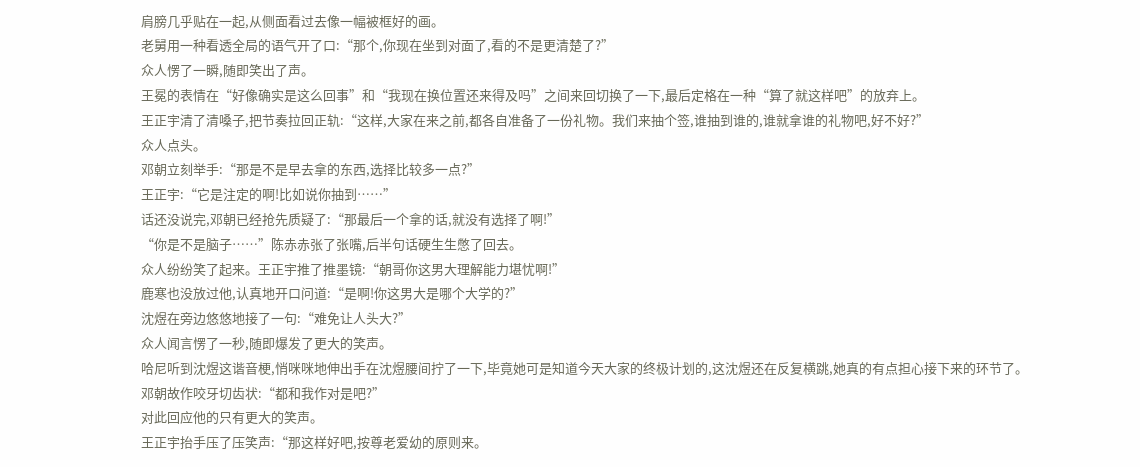肩膀几乎贴在一起,从侧面看过去像一幅被框好的画。
老舅用一种看透全局的语气开了口:“那个,你现在坐到对面了,看的不是更清楚了?”
众人愣了一瞬,随即笑出了声。
王冕的表情在“好像确实是这么回事”和“我现在换位置还来得及吗”之间来回切换了一下,最后定格在一种“算了就这样吧”的放弃上。
王正宇清了清嗓子,把节奏拉回正轨:“这样,大家在来之前,都各自准备了一份礼物。我们来抽个签,谁抽到谁的,谁就拿谁的礼物吧,好不好?”
众人点头。
邓朝立刻举手:“那是不是早去拿的东西,选择比较多一点?”
王正宇:“它是注定的啊!比如说你抽到……”
话还没说完,邓朝已经抢先质疑了:“那最后一个拿的话,就没有选择了啊!”
“你是不是脑子……”陈赤赤张了张嘴,后半句话硬生生憋了回去。
众人纷纷笑了起来。王正宇推了推墨镜:“朝哥你这男大理解能力堪忧啊!”
鹿寒也没放过他,认真地开口问道:“是啊!你这男大是哪个大学的?”
沈煜在旁边悠悠地接了一句:“难免让人头大?”
众人闻言愣了一秒,随即爆发了更大的笑声。
哈尼听到沈煜这谐音梗,悄咪咪地伸出手在沈煜腰间拧了一下,毕竟她可是知道今天大家的终极计划的,这沈煜还在反复横跳,她真的有点担心接下来的环节了。
邓朝故作咬牙切齿状:“都和我作对是吧?”
对此回应他的只有更大的笑声。
王正宇抬手压了压笑声:“那这样好吧,按尊老爱幼的原则来。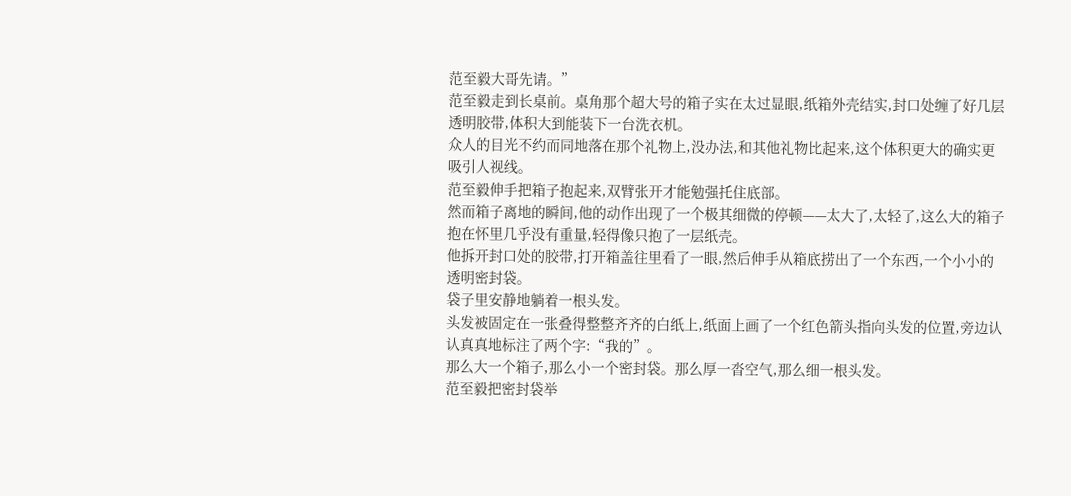范至毅大哥先请。”
范至毅走到长桌前。桌角那个超大号的箱子实在太过显眼,纸箱外壳结实,封口处缠了好几层透明胶带,体积大到能装下一台洗衣机。
众人的目光不约而同地落在那个礼物上,没办法,和其他礼物比起来,这个体积更大的确实更吸引人视线。
范至毅伸手把箱子抱起来,双臂张开才能勉强托住底部。
然而箱子离地的瞬间,他的动作出现了一个极其细微的停顿——太大了,太轻了,这么大的箱子抱在怀里几乎没有重量,轻得像只抱了一层纸壳。
他拆开封口处的胶带,打开箱盖往里看了一眼,然后伸手从箱底捞出了一个东西,一个小小的透明密封袋。
袋子里安静地躺着一根头发。
头发被固定在一张叠得整整齐齐的白纸上,纸面上画了一个红色箭头指向头发的位置,旁边认认真真地标注了两个字:“我的”。
那么大一个箱子,那么小一个密封袋。那么厚一沓空气,那么细一根头发。
范至毅把密封袋举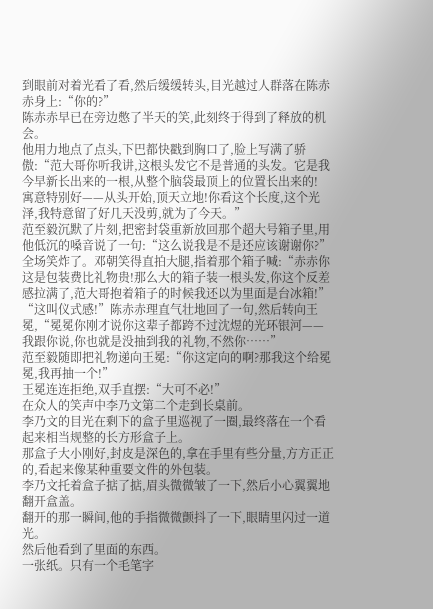到眼前对着光看了看,然后缓缓转头,目光越过人群落在陈赤赤身上:“你的?”
陈赤赤早已在旁边憋了半天的笑,此刻终于得到了释放的机会。
他用力地点了点头,下巴都快戳到胸口了,脸上写满了骄傲:“范大哥你听我讲,这根头发它不是普通的头发。它是我今早新长出来的一根,从整个脑袋最顶上的位置长出来的!
寓意特别好——从头开始,顶天立地!你看这个长度,这个光泽,我特意留了好几天没剪,就为了今天。”
范至毅沉默了片刻,把密封袋重新放回那个超大号箱子里,用他低沉的嗓音说了一句:“这么说我是不是还应该谢谢你?”
全场笑炸了。邓朝笑得直拍大腿,指着那个箱子喊:“赤赤你这是包装费比礼物贵!那么大的箱子装一根头发,你这个反差感拉满了,范大哥抱着箱子的时候我还以为里面是台冰箱!”
“这叫仪式感!”陈赤赤理直气壮地回了一句,然后转向王冕,“冕冕你刚才说你这辈子都跨不过沈煜的光环银河——我跟你说,你也就是没抽到我的礼物,不然你……”
范至毅随即把礼物递向王冕:“你这定向的啊?那我这个给冕冕,我再抽一个!”
王冕连连拒绝,双手直摆:“大可不必!”
在众人的笑声中李乃文第二个走到长桌前。
李乃文的目光在剩下的盒子里巡视了一圈,最终落在一个看起来相当规整的长方形盒子上。
那盒子大小刚好,封皮是深色的,拿在手里有些分量,方方正正的,看起来像某种重要文件的外包装。
李乃文托着盒子掂了掂,眉头微微皱了一下,然后小心翼翼地翻开盒盖。
翻开的那一瞬间,他的手指微微颤抖了一下,眼睛里闪过一道光。
然后他看到了里面的东西。
一张纸。只有一个毛笔字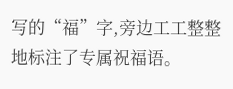写的“福”字,旁边工工整整地标注了专属祝福语。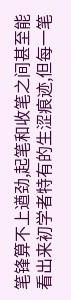笔锋算不上遒劲,起笔和收笔之间甚至能看出来初学者特有的生涩痕迹,但每一笔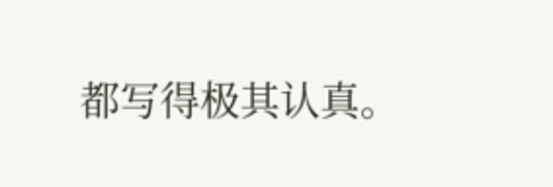都写得极其认真。